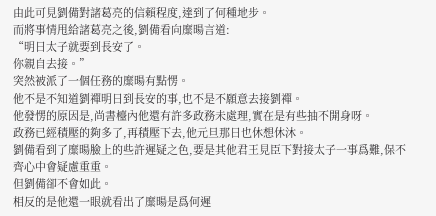由此可見劉備對諸葛亮的信賴程度,達到了何種地步。
而將事情甩給諸葛亮之後,劉備看向糜暘言道:
“明日太子就要到長安了。
你親自去接。”
突然被派了一個任務的糜暘有點愣。
他不是不知道劉禪明日到長安的事,也不是不願意去接劉禪。
他發愣的原因是,尚書檯內他還有許多政務未處理,實在是有些抽不開身呀。
政務已經積壓的夠多了,再積壓下去,他元旦那日也休想休沐。
劉備看到了糜暘臉上的些許遲疑之色,要是其他君王見臣下對接太子一事爲難,保不齊心中會疑慮重重。
但劉備卻不會如此。
相反的是他還一眼就看出了糜暘是爲何遲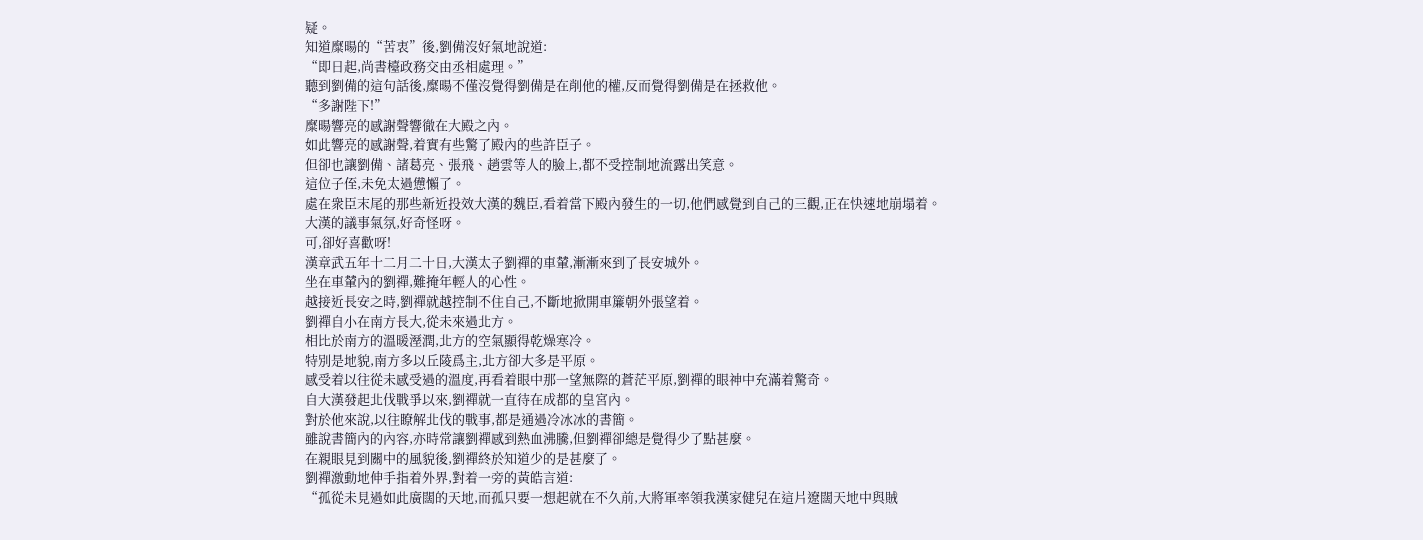疑。
知道糜暘的“苦衷”後,劉備沒好氣地說道:
“即日起,尚書檯政務交由丞相處理。”
聽到劉備的這句話後,糜暘不僅沒覺得劉備是在削他的權,反而覺得劉備是在拯救他。
“多謝陛下!”
糜暘響亮的感謝聲響徹在大殿之內。
如此響亮的感謝聲,着實有些驚了殿內的些許臣子。
但卻也讓劉備、諸葛亮、張飛、趙雲等人的臉上,都不受控制地流露出笑意。
這位子侄,未免太過憊懶了。
處在衆臣末尾的那些新近投效大漢的魏臣,看着當下殿內發生的一切,他們感覺到自己的三觀,正在快速地崩塌着。
大漢的議事氣氛,好奇怪呀。
可,卻好喜歡呀!
漢章武五年十二月二十日,大漢太子劉禪的車輦,漸漸來到了長安城外。
坐在車輦內的劉禪,難掩年輕人的心性。
越接近長安之時,劉禪就越控制不住自己,不斷地掀開車簾朝外張望着。
劉禪自小在南方長大,從未來過北方。
相比於南方的溫暖溼潤,北方的空氣顯得乾燥寒冷。
特別是地貌,南方多以丘陵爲主,北方卻大多是平原。
感受着以往從未感受過的溫度,再看着眼中那一望無際的蒼茫平原,劉禪的眼神中充滿着驚奇。
自大漢發起北伐戰爭以來,劉禪就一直待在成都的皇宮內。
對於他來說,以往瞭解北伐的戰事,都是通過冷冰冰的書簡。
雖說書簡內的內容,亦時常讓劉禪感到熱血沸騰,但劉禪卻總是覺得少了點甚麼。
在親眼見到關中的風貌後,劉禪終於知道少的是甚麼了。
劉禪激動地伸手指着外界,對着一旁的黃皓言道:
“孤從未見過如此廣闊的天地,而孤只要一想起就在不久前,大將軍率領我漢家健兒在這片遼闊天地中與賊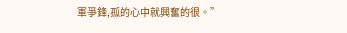軍爭鋒,孤的心中就興奮的很。”